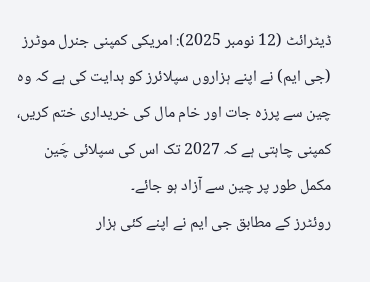ڈیٹرائٹ (12 نومبر 2025): امریکی کمپنی جنرل موٹرز (جی ایم) نے اپنے ہزاروں سپلائرز کو ہدایت کی ہے کہ وہ چین سے پرزہ جات اور خام مال کی خریداری ختم کریں، کمپنی چاہتی ہے کہ 2027 تک اس کی سپلائی چَین مکمل طور پر چین سے آزاد ہو جائے۔
روئٹرز کے مطابق جی ایم نے اپنے کئی ہزار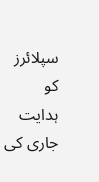سپلائرز کو ہدایت جاری کی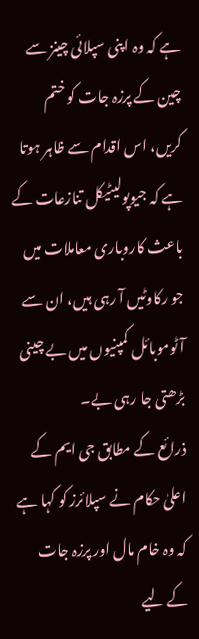ہے کہ وہ اپنی سپلائی چینز سے چین کے پرزہ جات کو ختم کریں، اس اقدام سے ظاہر ہوتا ہے کہ جیوپولیٹیکل تنازعات کے باعث کاروباری معاملات میں جو رکاوٹیں آ رہی ہیں، ان سے آٹوموبائل کمپنیوں میں بے چینی بڑھتی جا رہی بے۔
ذرائع کے مطابق جی ایم کے اعلیٰ حکام نے سپلائرز کو کہا ہے کہ وہ خام مال اور پرزہ جات کے لیے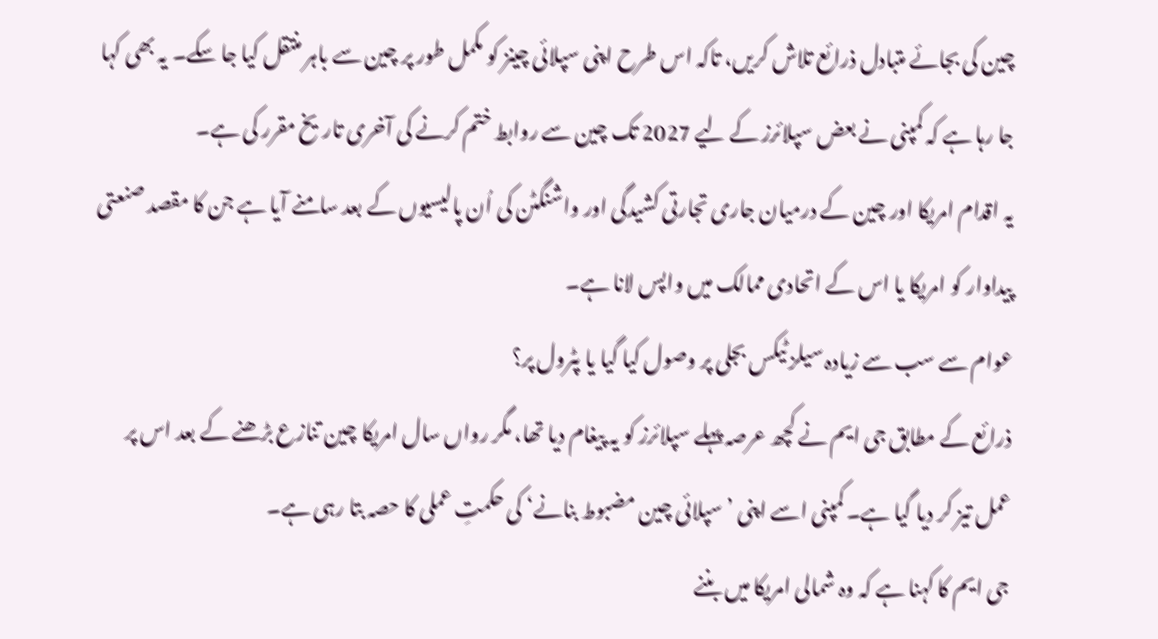چین کی بجائے متبادل ذرائع تلاش کریں، تاکہ اس طرح اپنی سپلائی چینز کو مکمل طور پر چین سے باہر منتقل کیا جا سکے۔ یہ بھی کہا جا رہا ہے کہ کمپنی نے بعض سپلائرز کے لیے 2027 تک چین سے روابط ختم کرنے کی آخری تاریخ مقرر کی ہے۔
یہ اقدام امریکا اور چین کے درمیان جاری تجارتی کشیدگی اور واشنگٹن کی اُن پالیسیوں کے بعد سامنے آیا ہے جن کا مقصد صنعتی پیداوار کو امریکا یا اس کے اتحادی ممالک میں واپس لانا ہے۔
عوام سے سب سے زیادہ سیلز ٹیکس بجلی پر وصول کیا گیا یا پٹرول پر؟
ذرائع کے مطابق جی ایم نے کچھ عرصہ پہلے سپلائرز کو یہ پیغام دیا تھا، مگر رواں سال امریکا چین تنازع بڑھنے کے بعد اس پر عمل تیز کر دیا گیا ہے۔ کمپنی اسے اپنی ’سپلائی چین مضبوط بنانے‘ کی حکمتِ عملی کا حصہ بتا رہی ہے۔
جی ایم کا کہنا ہے کہ وہ شمالی امریکا میں بننے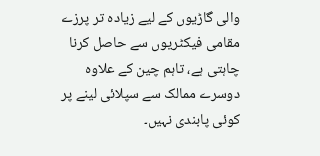والی گاڑیوں کے لیے زیادہ تر پرزے مقامی فیکٹریوں سے حاصل کرنا چاہتی ہے، تاہم چین کے علاوہ دوسرے ممالک سے سپلائی لینے پر کوئی پابندی نہیں۔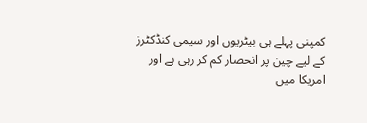کمپنی پہلے ہی بیٹریوں اور سیمی کنڈکٹرز کے لیے چین پر انحصار کم کر رہی ہے اور امریکا میں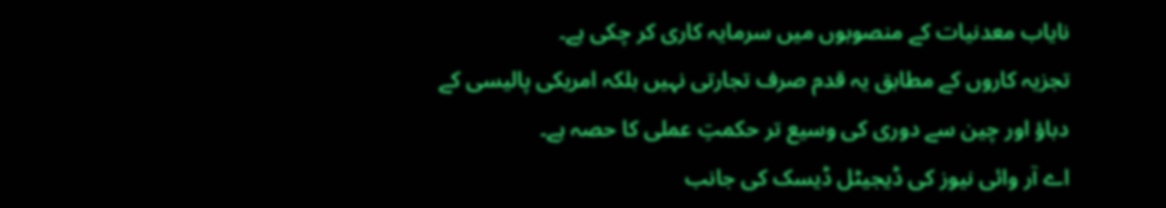نایاب معدنیات کے منصوبوں میں سرمایہ کاری کر چکی ہے۔
تجزیہ کاروں کے مطابق یہ قدم صرف تجارتی نہیں بلکہ امریکی پالیسی کے دباؤ اور چین سے دوری کی وسیع تر حکمتِ عملی کا حصہ ہے۔
اے آر وائی نیوز کی ڈیجیٹل ڈیسک کی جانب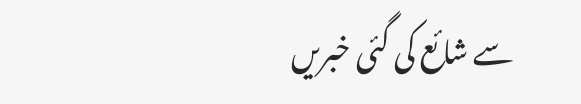سے شائع کی گئی خبریں